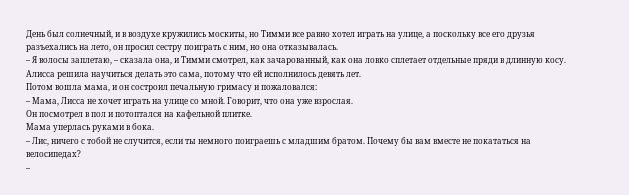День был солнечный, и в воздухе кружились москиты, но Тимми все равно хотел играть на улице, а поскольку все его друзья разъехались на лето, он просил сестру поиграть с ним, но она отказывалась.
– Я волосы заплетаю, – сказала она, и Тимми смотрел, как зачарованный, как она ловко сплетает отдельные пряди в длинную косу. Алисса решила научиться делать это сама, потому что ей исполнилось девять лет.
Потом вошла мама, и он состроил печальную гримасу и пожаловался:
– Мама, Лисса не хочет играть на улице со мной. Говорит, что она уже взрослая.
Он посмотрел в пол и потоптался на кафельной плитке.
Мама уперлась руками в бока.
– Лис, ничего с тобой не случится, если ты немного поиграешь с младшим братом. Почему бы вам вместе не покататься на велосипедах?
–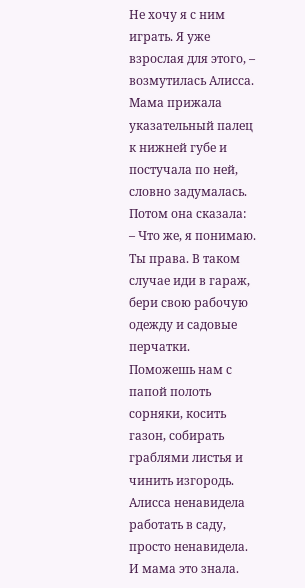Не хочу я с ним играть. Я уже взрослая для этого, – возмутилась Алисса.
Мама прижала указательный палец к нижней губе и постучала по ней, словно задумалась. Потом она сказала:
– Что же, я понимаю. Ты права. В таком случае иди в гараж, бери свою рабочую одежду и садовые перчатки. Поможешь нам с папой полоть сорняки, косить газон, собирать граблями листья и чинить изгородь.
Алисса ненавидела работать в саду, просто ненавидела. И мама это знала.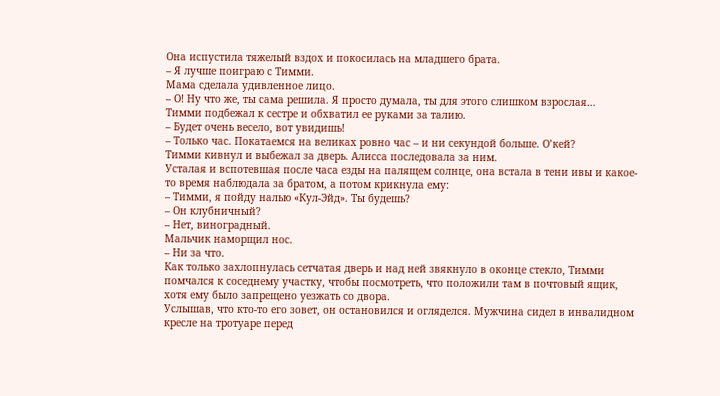Она испустила тяжелый вздох и покосилась на младшего брата.
– Я лучше поиграю с Тимми.
Мама сделала удивленное лицо.
– О! Ну что же, ты сама решила. Я просто думала, ты для этого слишком взрослая…
Тимми подбежал к сестре и обхватил ее руками за талию.
– Будет очень весело, вот увидишь!
– Только час. Покатаемся на великах ровно час – и ни секундой больше. О’кей?
Тимми кивнул и выбежал за дверь. Алисса последовала за ним.
Усталая и вспотевшая после часа езды на палящем солнце, она встала в тени ивы и какое-то время наблюдала за братом, а потом крикнула ему:
– Тимми, я пойду налью «Кул-Эйд». Ты будешь?
– Он клубничный?
– Нет, виноградный.
Мальчик наморщил нос.
– Ни за что.
Как только захлопнулась сетчатая дверь и над ней звякнуло в оконце стекло, Тимми помчался к соседнему участку, чтобы посмотреть, что положили там в почтовый ящик, хотя ему было запрещено уезжать со двора.
Услышав, что кто-то его зовет, он остановился и огляделся. Мужчина сидел в инвалидном кресле на тротуаре перед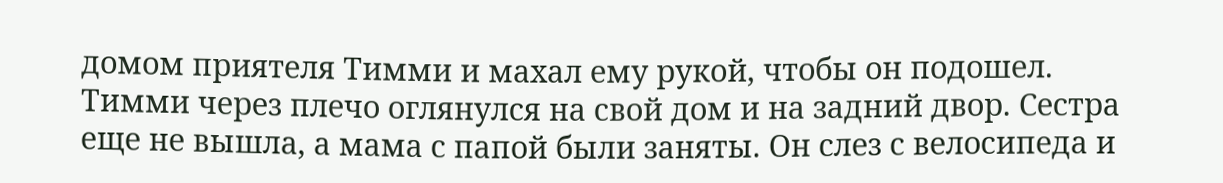домом приятеля Тимми и махал ему рукой, чтобы он подошел. Тимми через плечо оглянулся на свой дом и на задний двор. Сестра еще не вышла, а мама с папой были заняты. Он слез с велосипеда и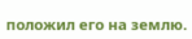положил его на землю.